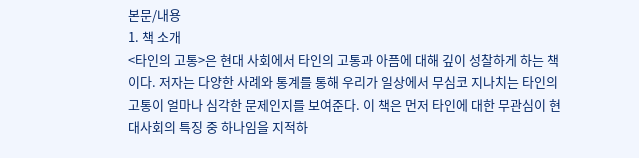본문/내용
1. 책 소개
<타인의 고통>은 현대 사회에서 타인의 고통과 아픔에 대해 깊이 성찰하게 하는 책이다. 저자는 다양한 사례와 통계를 통해 우리가 일상에서 무심코 지나치는 타인의 고통이 얼마나 심각한 문제인지를 보여준다. 이 책은 먼저 타인에 대한 무관심이 현대사회의 특징 중 하나임을 지적하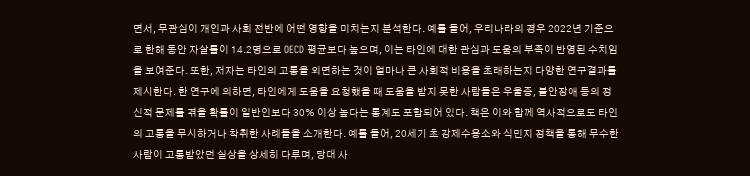면서, 무관심이 개인과 사회 전반에 어떤 영향을 미치는지 분석한다. 예를 들어, 우리나라의 경우 2022년 기준으로 한해 동안 자살률이 14.2명으로 OECD 평균보다 높으며, 이는 타인에 대한 관심과 도움의 부족이 반영된 수치임을 보여준다. 또한, 저자는 타인의 고통을 외면하는 것이 얼마나 큰 사회적 비용을 초래하는지 다양한 연구결과를 제시한다. 한 연구에 의하면, 타인에게 도움을 요청했을 때 도움을 받지 못한 사람들은 우울증, 불안장애 등의 정신적 문제를 겪을 확률이 일반인보다 30% 이상 높다는 통계도 포함되어 있다. 책은 이와 함께 역사적으로도 타인의 고통을 무시하거나 착취한 사례들을 소개한다. 예를 들어, 20세기 초 강제수용소와 식민지 정책을 통해 무수한 사람이 고통받았던 실상을 상세히 다루며, 당대 사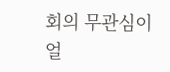회의 무관심이 얼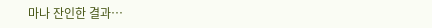마나 잔인한 결과…